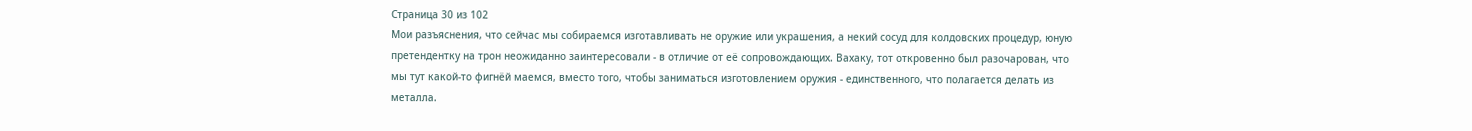Страница 30 из 102
Мои разъяснения, что сейчас мы собираемся изготавливать не оружие или украшения, а некий сосуд для колдовских процедур, юную претендентку на трон неожиданно заинтересовали - в отличие от её сопровождающих. Вахаку, тот откровенно был разочарован, что мы тут какой-то фигнёй маемся, вместо того, чтобы заниматься изготовлением оружия - единственного, что полагается делать из металла.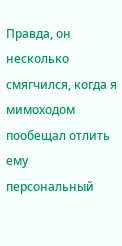Правда, он несколько смягчился, когда я мимоходом пообещал отлить ему персональный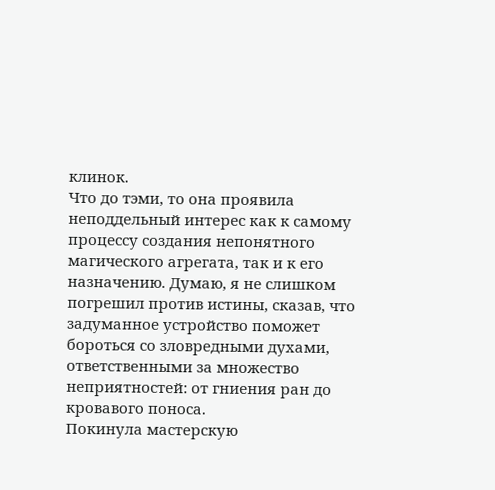клинок.
Что до тэми, то она проявила неподдельный интерес как к самому процессу создания непонятного магического агрегата, так и к его назначению. Думаю, я не слишком погрешил против истины, сказав, что задуманное устройство поможет бороться со зловредными духами, ответственными за множество неприятностей: от гниения ран до кровавого поноса.
Покинула мастерскую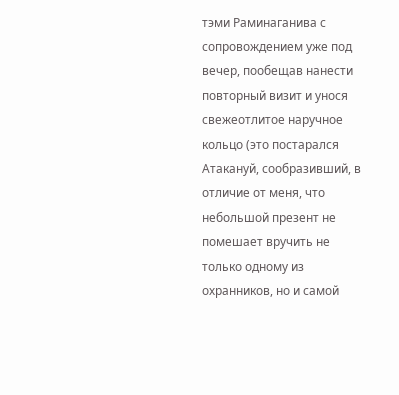тэми Раминаганива с сопровождением уже под вечер, пообещав нанести повторный визит и унося свежеотлитое наручное кольцо (это постарался Атакануй, сообразивший, в отличие от меня, что небольшой презент не помешает вручить не только одному из охранников, но и самой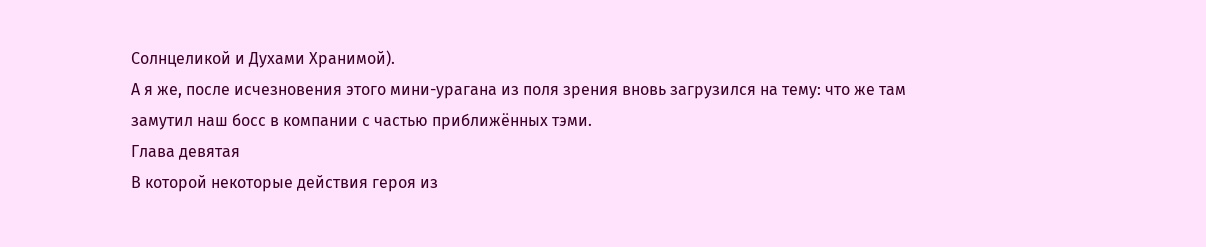Солнцеликой и Духами Хранимой).
А я же, после исчезновения этого мини-урагана из поля зрения вновь загрузился на тему: что же там замутил наш босс в компании с частью приближённых тэми.
Глава девятая
В которой некоторые действия героя из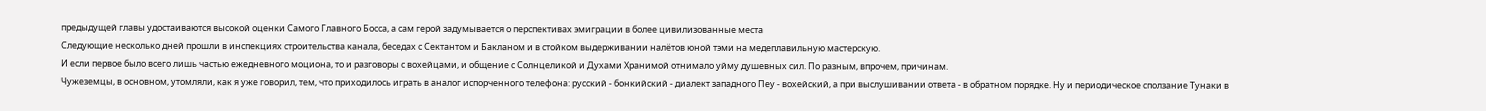предыдущей главы удостаиваются высокой оценки Самого Главного Босса, а сам герой задумывается о перспективах эмиграции в более цивилизованные места
Следующие несколько дней прошли в инспекциях строительства канала, беседах с Сектантом и Бакланом и в стойком выдерживании налётов юной тэми на медеплавильную мастерскую.
И если первое было всего лишь частью ежедневного моциона, то и разговоры с вохейцами, и общение с Солнцеликой и Духами Хранимой отнимало уйму душевных сил. По разным, впрочем, причинам.
Чужеземцы, в основном, утомляли, как я уже говорил, тем, что приходилось играть в аналог испорченного телефона: русский - бонкийский - диалект западного Пеу - вохейский, а при выслушивании ответа - в обратном порядке. Ну и периодическое сползание Тунаки в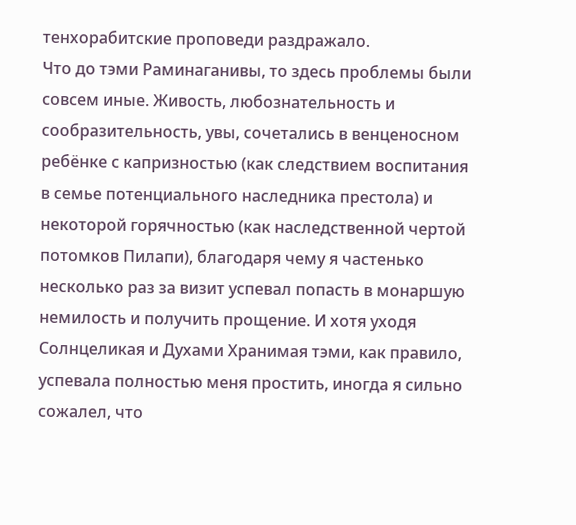тенхорабитские проповеди раздражало.
Что до тэми Раминаганивы, то здесь проблемы были совсем иные. Живость, любознательность и сообразительность, увы, сочетались в венценосном ребёнке с капризностью (как следствием воспитания в семье потенциального наследника престола) и некоторой горячностью (как наследственной чертой потомков Пилапи), благодаря чему я частенько несколько раз за визит успевал попасть в монаршую немилость и получить прощение. И хотя уходя Солнцеликая и Духами Хранимая тэми, как правило, успевала полностью меня простить, иногда я сильно сожалел, что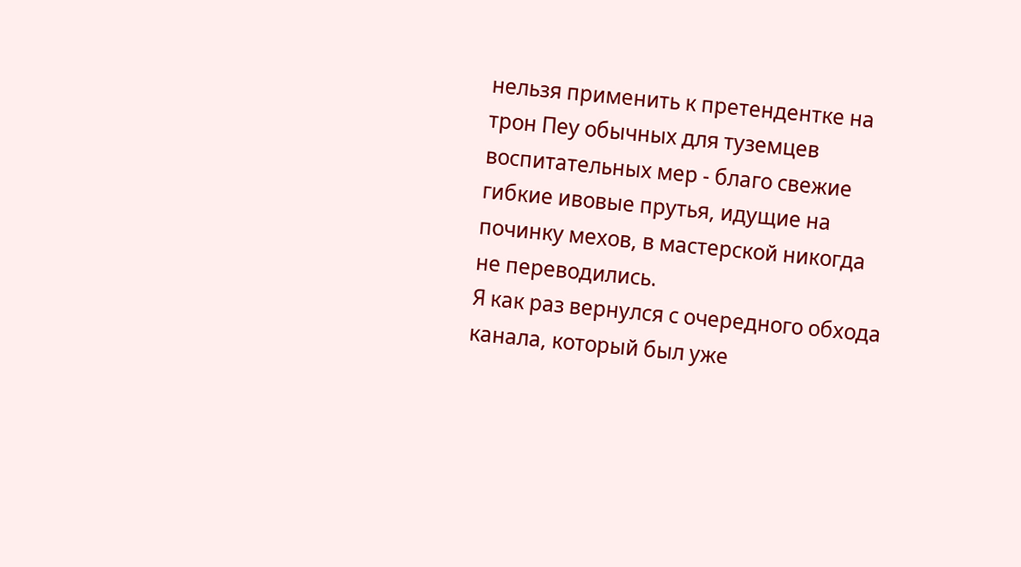нельзя применить к претендентке на трон Пеу обычных для туземцев воспитательных мер - благо свежие гибкие ивовые прутья, идущие на починку мехов, в мастерской никогда не переводились.
Я как раз вернулся с очередного обхода канала, который был уже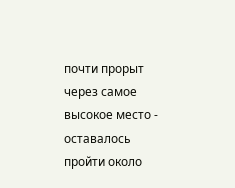почти прорыт через самое высокое место - оставалось пройти около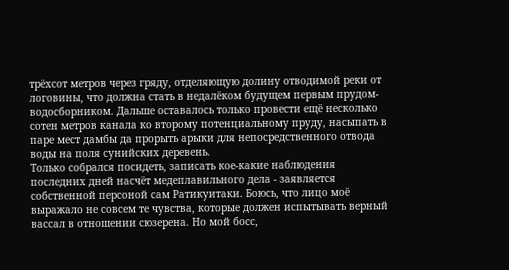трёхсот метров через гряду, отделяющую долину отводимой реки от логовины, что должна стать в недалёком будущем первым прудом-водосборником. Дальше оставалось только провести ещё несколько сотен метров канала ко второму потенциальному пруду, насыпать в паре мест дамбы да прорыть арыки для непосредственного отвода воды на поля сунийских деревень.
Только собрался посидеть, записать кое-какие наблюдения последних дней насчёт медеплавильного дела - заявляется собственной персоной сам Ратикуитаки. Боюсь, что лицо моё выражало не совсем те чувства, которые должен испытывать верный вассал в отношении сюзерена. Но мой босс,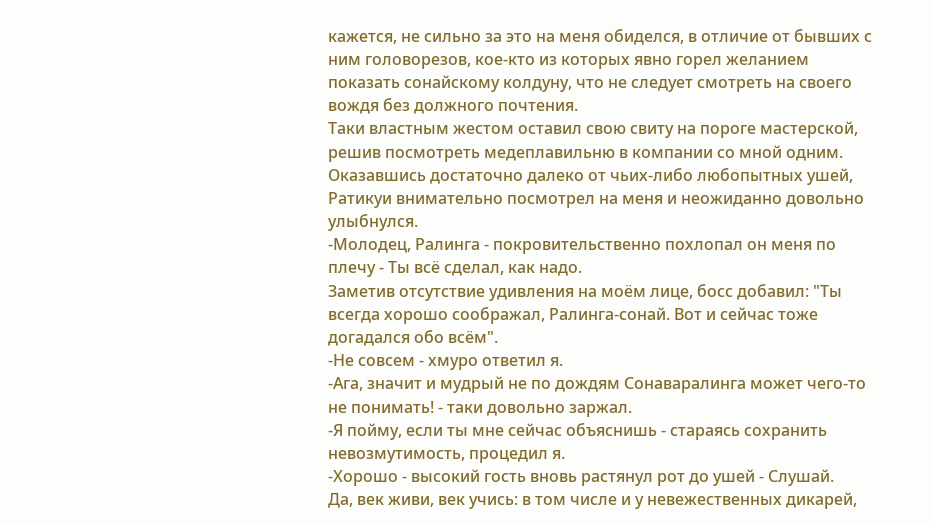кажется, не сильно за это на меня обиделся, в отличие от бывших с ним головорезов, кое-кто из которых явно горел желанием показать сонайскому колдуну, что не следует смотреть на своего вождя без должного почтения.
Таки властным жестом оставил свою свиту на пороге мастерской, решив посмотреть медеплавильню в компании со мной одним.
Оказавшись достаточно далеко от чьих-либо любопытных ушей, Ратикуи внимательно посмотрел на меня и неожиданно довольно улыбнулся.
-Молодец, Ралинга - покровительственно похлопал он меня по плечу - Ты всё сделал, как надо.
Заметив отсутствие удивления на моём лице, босс добавил: "Ты всегда хорошо соображал, Ралинга-сонай. Вот и сейчас тоже догадался обо всём".
-Не совсем - хмуро ответил я.
-Ага, значит и мудрый не по дождям Сонаваралинга может чего-то не понимать! - таки довольно заржал.
-Я пойму, если ты мне сейчас объяснишь - стараясь сохранить невозмутимость, процедил я.
-Хорошо - высокий гость вновь растянул рот до ушей - Слушай.
Да, век живи, век учись: в том числе и у невежественных дикарей,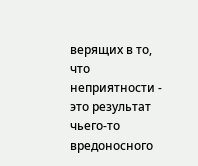верящих в то, что неприятности - это результат чьего-то вредоносного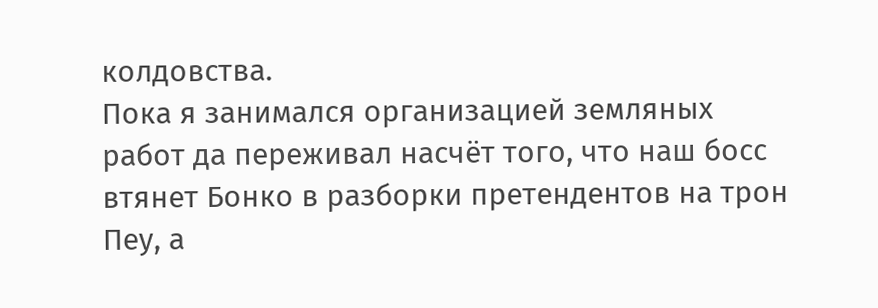колдовства.
Пока я занимался организацией земляных работ да переживал насчёт того, что наш босс втянет Бонко в разборки претендентов на трон Пеу, а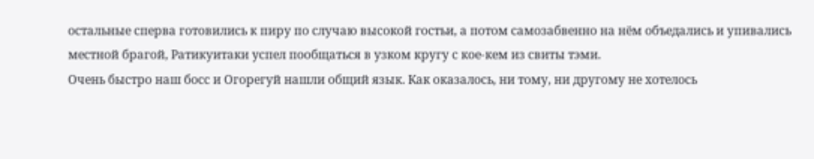остальные сперва готовились к пиру по случаю высокой гостьи, а потом самозабвенно на нём объедались и упивались местной брагой, Ратикуитаки успел пообщаться в узком кругу с кое-кем из свиты тэми.
Очень быстро наш босс и Огорегуй нашли общий язык. Как оказалось, ни тому, ни другому не хотелось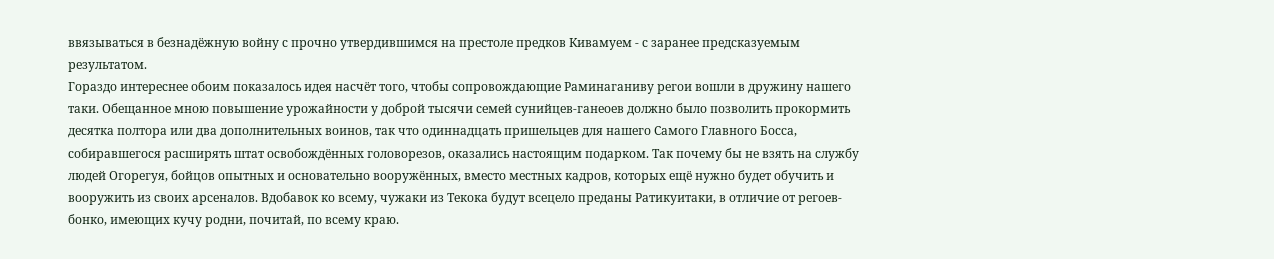ввязываться в безнадёжную войну с прочно утвердившимся на престоле предков Кивамуем - с заранее предсказуемым результатом.
Гораздо интереснее обоим показалось идея насчёт того, чтобы сопровождающие Раминаганиву регои вошли в дружину нашего таки. Обещанное мною повышение урожайности у доброй тысячи семей сунийцев-ганеоев должно было позволить прокормить десятка полтора или два дополнительных воинов, так что одиннадцать пришельцев для нашего Самого Главного Босса, собиравшегося расширять штат освобождённых головорезов, оказались настоящим подарком. Так почему бы не взять на службу людей Огорегуя, бойцов опытных и основательно вооружённых, вместо местных кадров, которых ещё нужно будет обучить и вооружить из своих арсеналов. Вдобавок ко всему, чужаки из Текока будут всецело преданы Ратикуитаки, в отличие от регоев-бонко, имеющих кучу родни, почитай, по всему краю.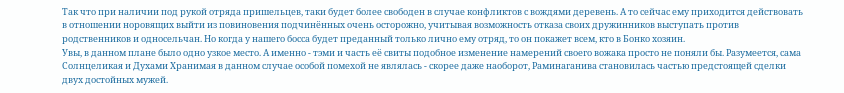Так что при наличии под рукой отряда пришельцев, таки будет более свободен в случае конфликтов с вождями деревень. А то сейчас ему приходится действовать в отношении норовящих выйти из повиновения подчинённых очень осторожно, учитывая возможность отказа своих дружинников выступать против родственников и односельчан. Но когда у нашего босса будет преданный только лично ему отряд, то он покажет всем, кто в Бонко хозяин.
Увы, в данном плане было одно узкое место. А именно - тэми и часть её свиты подобное изменение намерений своего вожака просто не поняли бы. Разумеется, сама Солнцеликая и Духами Хранимая в данном случае особой помехой не являлась - скорее даже наоборот, Раминаганива становилась частью предстоящей сделки двух достойных мужей.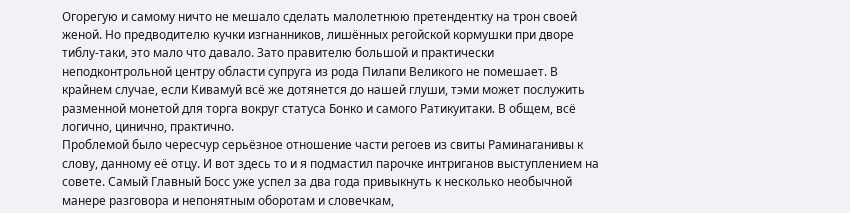Огорегую и самому ничто не мешало сделать малолетнюю претендентку на трон своей женой. Но предводителю кучки изгнанников, лишённых регойской кормушки при дворе тиблу-таки, это мало что давало. Зато правителю большой и практически неподконтрольной центру области супруга из рода Пилапи Великого не помешает. В крайнем случае, если Кивамуй всё же дотянется до нашей глуши, тэми может послужить разменной монетой для торга вокруг статуса Бонко и самого Ратикуитаки. В общем, всё логично, цинично, практично.
Проблемой было чересчур серьёзное отношение части регоев из свиты Раминаганивы к слову, данному её отцу. И вот здесь то и я подмастил парочке интриганов выступлением на совете. Самый Главный Босс уже успел за два года привыкнуть к несколько необычной манере разговора и непонятным оборотам и словечкам,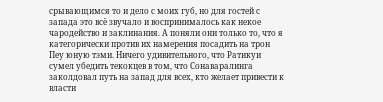срывающимся то и дело с моих губ, но для гостей с запада это всё звучало и воспринималось как некое чародейство и заклинания. А поняли они только то, что я категорически против их намерения посадить на трон Пеу юную тэми. Ничего удивительного, что Ратикуи сумел убедить текокцев в том, что Сонаваралинга заколдовал путь на запад для всех, кто желает привести к власти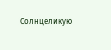Солнцеликую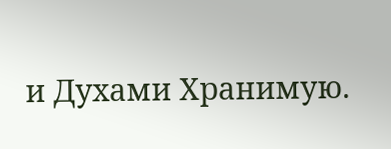и Духами Хранимую.